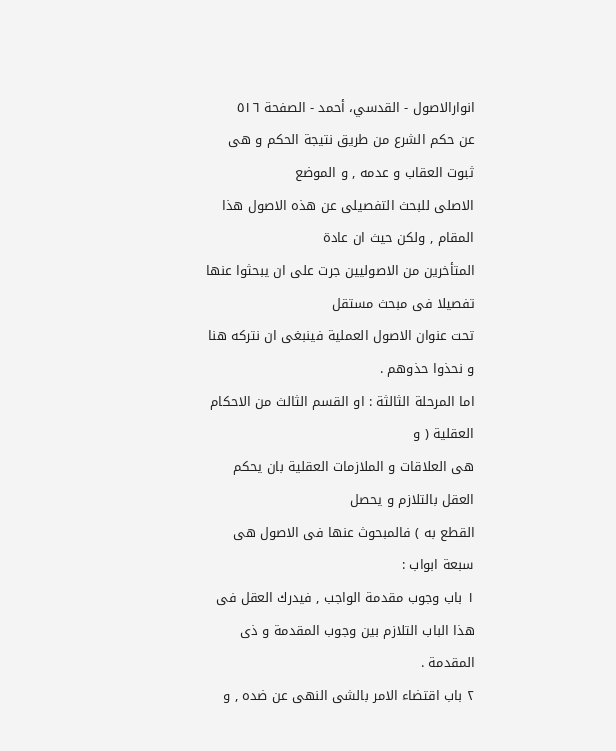انوارالاصول - القدسي، أحمد - الصفحة ٥١٦
عن حكم الشرع من طريق نتيجة الحكم و هى ثبوت العقاب و عدمه , و الموضع
الاصلى للبحث التفصيلى عن هذه الاصول هذا المقام , ولكن حيث ان عادة
المتأخرين من الاصوليين جرت على ان يبحثوا عنها تفصيلا فى مبحث مستقل
تحت عنوان الاصول العملية فينبغى ان نتركه هنا و نحذوا حذوهم .
اما المرحلة الثالثة : او القسم الثالث من الاحكام العقلية ( و
هى العلاقات و الملازمات العقلية بان يحكم العقل بالتلازم و يحصل
القطع به ) فالمبحوث عنها فى الاصول هى سبعة ابواب :
١ باب وجوب مقدمة الواجب , فيدرك العقل فى هذا الباب التلازم بين وجوب المقدمة و ذى المقدمة .
٢ باب اقتضاء الامر بالشى النهى عن ضده , و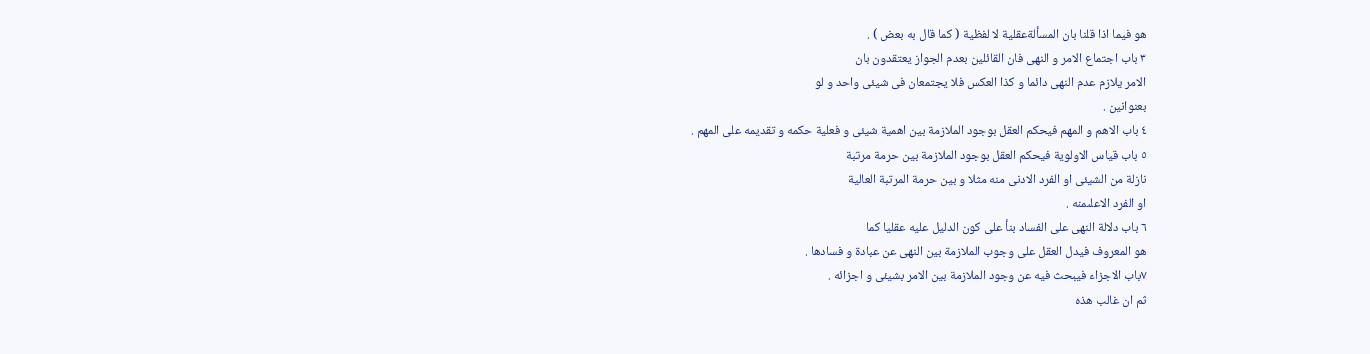هو فيما اذا قلنا بان المسألةعقلية لا لفظية ( كما قال به بعض ) .
٣ باب اجتماع الامر و النهى فان القائلين بعدم الجواز يعتقدون بان
الامر يلازم عدم النهى دائما و كذا العكس فلا يجتمعان فى شيئى واحد و لو
بعنوانين .
٤ باب الاهم و المهم فيحكم العقل بوجود الملازمة بين اهمية شيئى و فعلية حكمه و تقديمه على المهم .
٥ باب قياس الاولوية فيحكم العقل بوجود الملازمة بين حرمة مرتبة
نازلة من الشيئى او الفرد الادنى منه مثلا و بين حرمة المرتبة العالية
او الفرد الاعلىمنه .
٦ باب دلالة النهى على الفساد بنأ على كون الدليل عليه عقليا كما
هو المعروف فيدل العقل على وجوب الملازمة بين النهى عن عبادة و فسادها .
٧باب الاجزاء فيبحث فيه عن وجود الملازمة بين الامر بشيئى و اجزائه .
ثم ان غالب هذه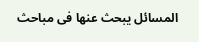المسائل يبحث عنها فى مباحث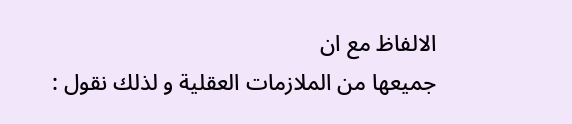الالفاظ مع ان
جميعها من الملازمات العقلية و لذلك نقول :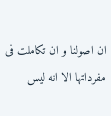ان اصولنا و ان تكاملت فى
مفرداتها الا انه ليس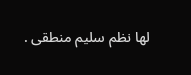لها نظم سليم منطقى .